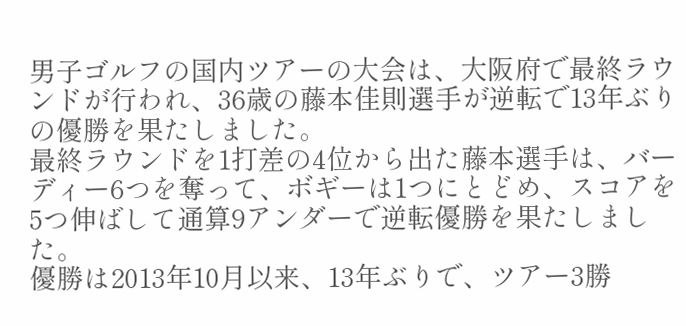男子ゴルフの国内ツアーの大会は、大阪府で最終ラウンドが行われ、36歳の藤本佳則選手が逆転で13年ぶりの優勝を果たしました。
最終ラウンドを1打差の4位から出た藤本選手は、バーディー6つを奪って、ボギーは1つにとどめ、スコアを5つ伸ばして通算9アンダーで逆転優勝を果たしました。
優勝は2013年10月以来、13年ぶりで、ツアー3勝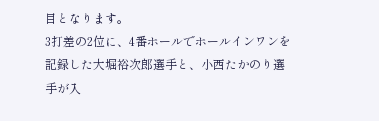目となります。
3打差の2位に、4番ホールでホールインワンを記録した大堀裕次郎選手と、小西たかのり選手が入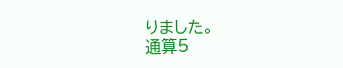りました。
通算5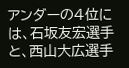アンダーの4位には、石坂友宏選手と、西山大広選手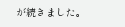が続きました。